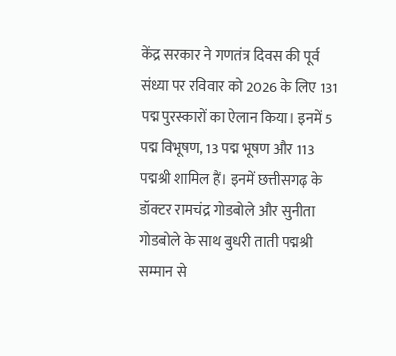केंद्र सरकार ने गणतंत्र दिवस की पूर्व संध्या पर रविवार को 2026 के लिए 131 पद्म पुरस्कारों का ऐलान किया। इनमें 5 पद्म विभूषण, 13 पद्म भूषण और 113 पद्मश्री शामिल हैं। इनमें छत्तीसगढ़ के डॉक्टर रामचंद्र गोडबोले और सुनीता गोडबोले के साथ बुधरी ताती पद्मश्री सम्मान से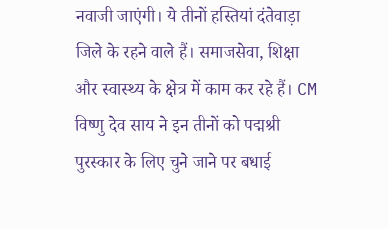नवाजी जाएंगी। ये तीनों हस्तियां दंतेवाड़ा जिले के रहने वाले हैं। समाजसेवा, शिक्षा और स्वास्थ्य के क्षेत्र में काम कर रहे हैं। CM विष्णु देव साय ने इन तीनों को पद्मश्री पुरस्कार के लिए चुने जाने पर बधाई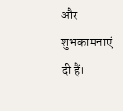और शुभकामनाएं दी हैं।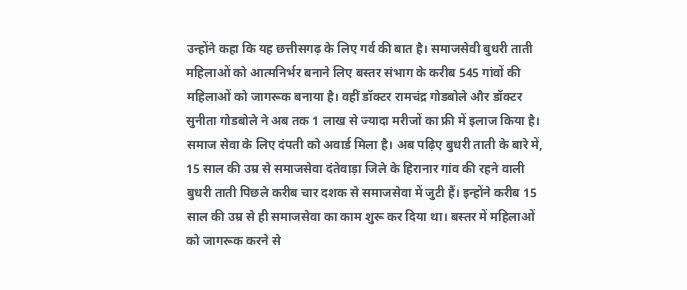उन्होंने कहा कि यह छत्तीसगढ़ के लिए गर्व की बात है। समाजसेवी बुधरी ताती महिलाओं को आत्मनिर्भर बनाने लिए बस्तर संभाग के करीब 545 गांवों की महिलाओं को जागरूक बनाया है। वहीं डॉक्टर रामचंद्र गोडबोले और डॉक्टर सुनीता गोडबोले ने अब तक 1 लाख से ज्यादा मरीजों का फ्री में इलाज किया है। समाज सेवा के लिए दंपती को अवार्ड मिला है। अब पढ़िए बुधरी ताती के बारे में, 15 साल की उम्र से समाजसेवा दंतेवाड़ा जिले के हिरानार गांव की रहने वाली बुधरी ताती पिछले करीब चार दशक से समाजसेवा में जुटी हैं। इन्होंने करीब 15 साल की उम्र से ही समाजसेवा का काम शुरू कर दिया था। बस्तर में महिलाओं को जागरूक करने से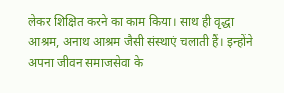लेकर शिक्षित करने का काम किया। साथ ही वृद्धा आश्रम, अनाथ आश्रम जैसी संस्थाएं चलाती हैं। इन्होंने अपना जीवन समाजसेवा के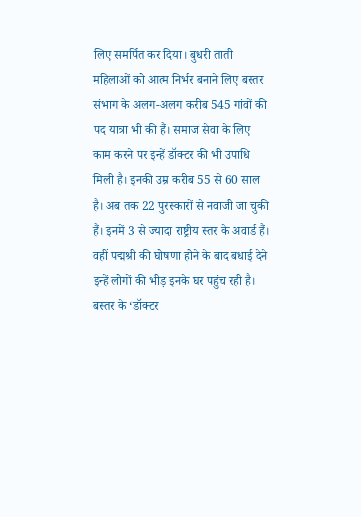लिए समर्पित कर दिया। बुधरी ताती महिलाओं को आत्म निर्भर बनाने लिए बस्तर संभाग के अलग-अलग करीब 545 गांवों की पद यात्रा भी की हैं। समाज सेवा के लिए काम करने पर इन्हें डॉक्टर की भी उपाधि मिली है। इनकी उम्र करीब 55 से 60 साल है। अब तक 22 पुरस्कारों से नवाजी जा चुकी हैं। इनमें 3 से ज्यादा राष्ट्रीय स्तर के अवार्ड हैं। वहीं पद्मश्री की घोषणा होने के बाद बधाई देने इन्हें लोगों की भीड़ इनके घर पहुंच रही है। बस्तर के ‘डॉक्टर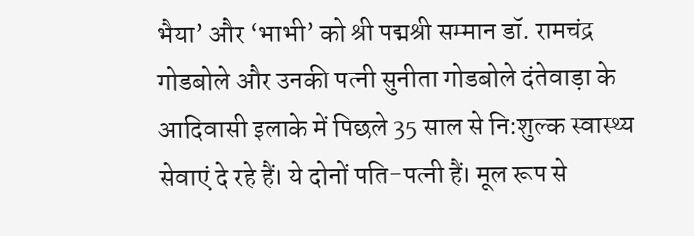भैया’ और ‘भाभी’ को श्री पद्मश्री सम्मान डॉ. रामचंद्र गोडबोले और उनकी पत्नी सुनीता गोडबोले दंतेवाड़ा के आदिवासी इलाके में पिछले 35 साल से नि:शुल्क स्वास्थ्य सेवाएं दे रहे हैं। ये दोनों पति-पत्नी हैं। मूल रूप से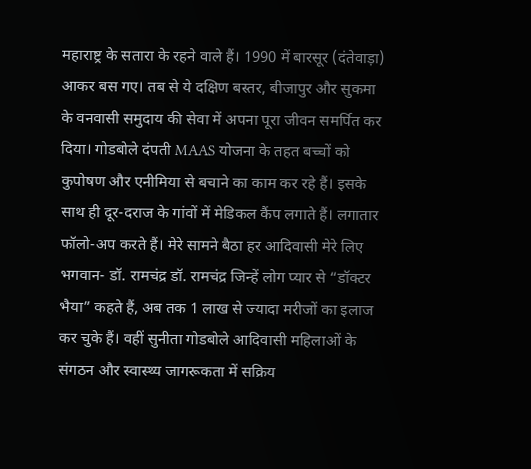महाराष्ट्र के सतारा के रहने वाले हैं। 1990 में बारसूर (दंतेवाड़ा) आकर बस गए। तब से ये दक्षिण बस्तर, बीजापुर और सुकमा के वनवासी समुदाय की सेवा में अपना पूरा जीवन समर्पित कर दिया। गोडबोले दंपती MAAS योजना के तहत बच्चों को कुपोषण और एनीमिया से बचाने का काम कर रहे हैं। इसके साथ ही दूर-दराज के गांवों में मेडिकल कैंप लगाते हैं। लगातार फॉलो-अप करते हैं। मेरे सामने बैठा हर आदिवासी मेरे लिए भगवान- डॉ. रामचंद्र डॉ. रामचंद्र जिन्हें लोग प्यार से “डॉक्टर भैया” कहते हैं, अब तक 1 लाख से ज्यादा मरीजों का इलाज कर चुके हैं। वहीं सुनीता गोडबोले आदिवासी महिलाओं के संगठन और स्वास्थ्य जागरूकता में सक्रिय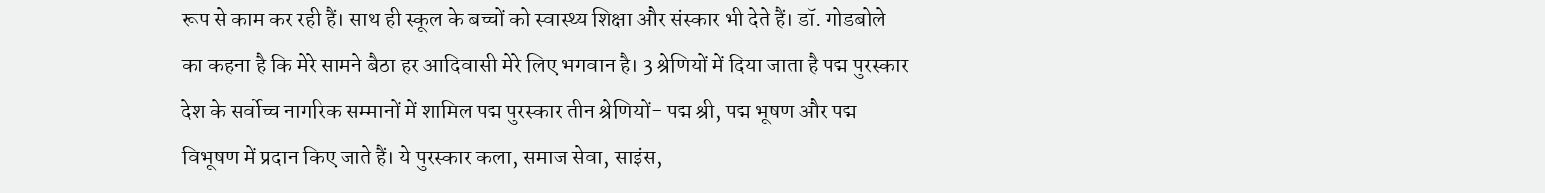रूप से काम कर रही हैं। साथ ही स्कूल के बच्चों को स्वास्थ्य शिक्षा और संस्कार भी देते हैं। डॉ. गोडबोले का कहना है कि मेरे सामने बैठा हर आदिवासी मेरे लिए भगवान है। 3 श्रेणियों में दिया जाता है पद्म पुरस्कार देश के सर्वोच्च नागरिक सम्मानों में शामिल पद्म पुरस्कार तीन श्रेणियों- पद्म श्री, पद्म भूषण और पद्म विभूषण में प्रदान किए जाते हैं। ये पुरस्कार कला, समाज सेवा, साइंस,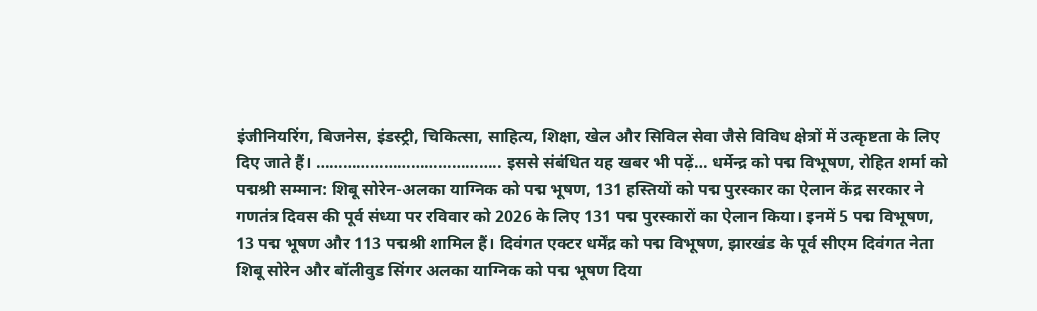इंजीनियरिंग, बिजनेस, इंडस्ट्री, चिकित्सा, साहित्य, शिक्षा, खेल और सिविल सेवा जैसे विविध क्षेत्रों में उत्कृष्टता के लिए दिए जाते हैं। ………………………………….. इससे संबंधित यह खबर भी पढ़ें… धर्मेन्द्र को पद्म विभूषण, रोहित शर्मा को पद्मश्री सम्मान: शिबू सोरेन-अलका याग्निक को पद्म भूषण, 131 हस्तियों को पद्म पुरस्कार का ऐलान केंद्र सरकार ने गणतंत्र दिवस की पूर्व संध्या पर रविवार को 2026 के लिए 131 पद्म पुरस्कारों का ऐलान किया। इनमें 5 पद्म विभूषण, 13 पद्म भूषण और 113 पद्मश्री शामिल हैं। दिवंगत एक्टर धर्मेंद्र को पद्म विभूषण, झारखंड के पूर्व सीएम दिवंगत नेता शिबू सोरेन और बॉलीवुड सिंगर अलका याग्निक को पद्म भूषण दिया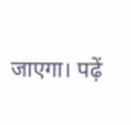जाएगा। पढ़ें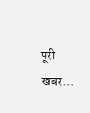पूरी खबर…